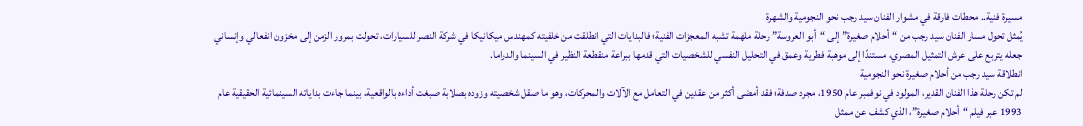مسيرة فنية.. محطات فارقة في مشوار الفنان سيد رجب نحو النجومية والشهرة
يُمثل تحول مسار الفنان سيد رجب من “أحلام صغيرة” إلى “أبو العروسة” رحلة ملهمة تشبه المعجزات الفنية؛ فالبدايات التي انطلقت من خلفيته كمهندس ميكانيكا في شركة النصر للسيارات، تحولت بمرور الزمن إلى مخزون انفعالي وإنساني جعله يتربع على عرش التمثيل المصري، مستندًا إلى موهبة فطرية وعمق في التحليل النفسي للشخصيات التي قدمها ببراعة منقطعة النظير في السينما والدراما.
انطلاقة سيد رجب من أحلام صغيرة نحو النجومية
لم تكن رحلة هذا الفنان القدير، المولود في نوفمبر عام 1950، مجرد صدفة؛ فقد أمضى أكثر من عقدين في التعامل مع الآلات والمحركات، وهو ما صقل شخصيته وزوده بصلابة صبغت أداءه بالواقعية، بينما جاءت بداياته السينمائية الحقيقية عام 1993 عبر فيلم “أحلام صغيرة”، الذي كشف عن ممثل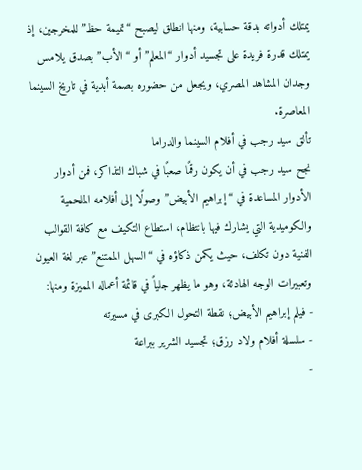يمتلك أدواته بدقة حسابية، ومنها انطلق ليصبح “تميمة حظ” للمخرجين، إذ يمتلك قدرة فريدة على تجسيد أدوار “المعلم” أو “الأب” بصدق يلامس وجدان المشاهد المصري، ويجعل من حضوره بصمة أبدية في تاريخ السينما المعاصرة.
تألق سيد رجب في أفلام السينما والدراما
نجح سيد رجب في أن يكون رقمًا صعبًا في شباك التذاكر، فمن أدوار الأدوار المساعدة في “إبراهيم الأبيض” وصولًا إلى أفلامه الملحمية والكوميدية التي يشارك فيها بانتظام، استطاع التكيف مع كافة القوالب الفنية دون تكلف، حيث يكمن ذكاؤه في “السهل الممتنع” عبر لغة العيون وتعبيرات الوجه الهادئة، وهو ما يظهر جلياً في قائمة أعماله المميزة ومنها:
- فيلم إبراهيم الأبيض؛ نقطة التحول الكبرى في مسيرته
- سلسلة أفلام ولاد رزق؛ تجسيد الشرير ببراعة
-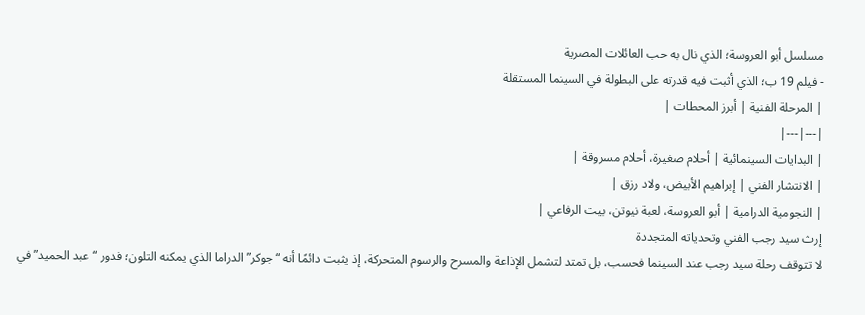مسلسل أبو العروسة؛ الذي نال به حب العائلات المصرية
- فيلم 19 ب؛ الذي أثبت فيه قدرته على البطولة في السينما المستقلة
| المرحلة الفنية | أبرز المحطات |
|---|---|
| البدايات السينمائية | أحلام صغيرة، أحلام مسروقة |
| الانتشار الفني | إبراهيم الأبيض، ولاد رزق |
| النجومية الدرامية | أبو العروسة، لعبة نيوتن، بيت الرفاعي |
إرث سيد رجب الفني وتحدياته المتجددة
لا تتوقف رحلة سيد رجب عند السينما فحسب، بل تمتد لتشمل الإذاعة والمسرح والرسوم المتحركة، إذ يثبت دائمًا أنه “جوكر” الدراما الذي يمكنه التلون؛ فدور “عبد الحميد” في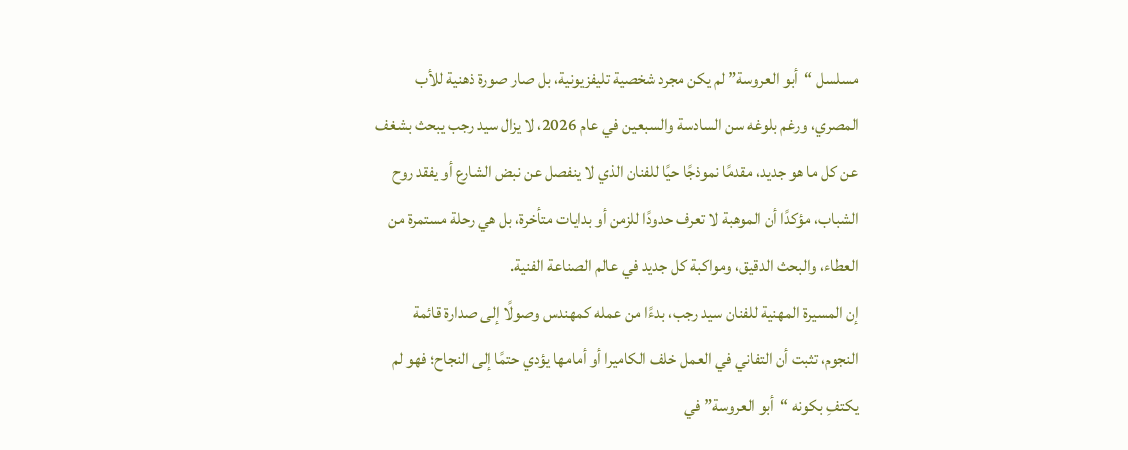مسلسل “أبو العروسة” لم يكن مجرد شخصية تليفزيونية، بل صار صورة ذهنية للأب المصري، ورغم بلوغه سن السادسة والسبعين في عام 2026، لا يزال سيد رجب يبحث بشغف عن كل ما هو جديد، مقدمًا نموذجًا حيًا للفنان الذي لا ينفصل عن نبض الشارع أو يفقد روح الشباب، مؤكدًا أن الموهبة لا تعرف حدودًا للزمن أو بدايات متأخرة، بل هي رحلة مستمرة من العطاء، والبحث الدقيق، ومواكبة كل جديد في عالم الصناعة الفنية.
إن المسيرة المهنية للفنان سيد رجب، بدءًا من عمله كمهندس وصولًا إلى صدارة قائمة النجوم، تثبت أن التفاني في العمل خلف الكاميرا أو أمامها يؤدي حتمًا إلى النجاح؛ فهو لم يكتفِ بكونه “أبو العروسة” في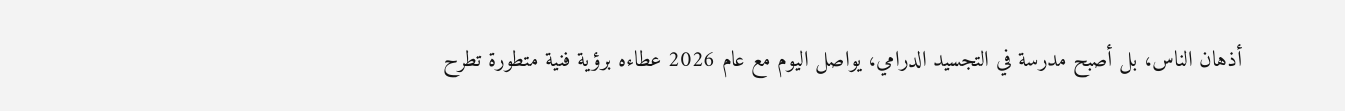أذهان الناس، بل أصبح مدرسة في التجسيد الدرامي، يواصل اليوم مع عام 2026 عطاءه برؤية فنية متطورة تطرح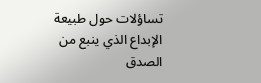تساؤلات حول طبيعة الإبداع الذي ينبع من الصدق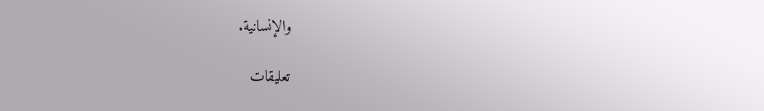والإنسانية.

تعليقات